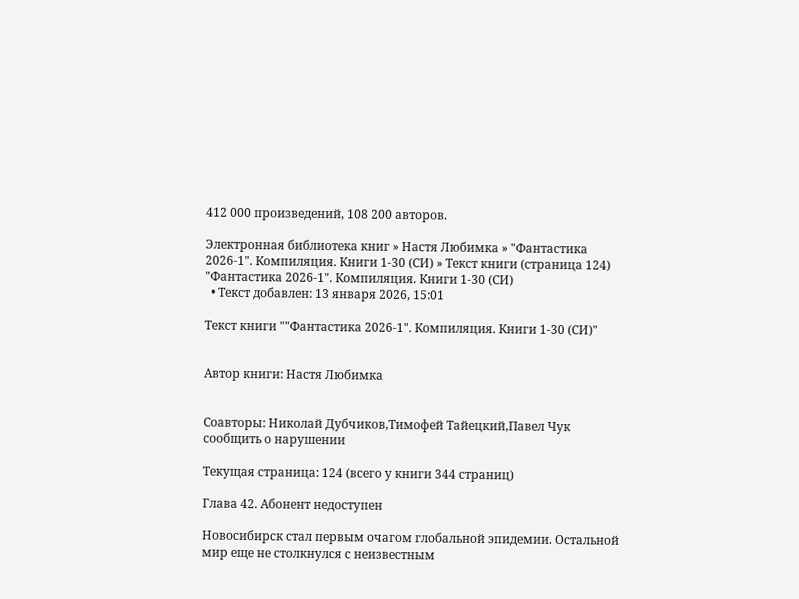412 000 произведений, 108 200 авторов.

Электронная библиотека книг » Настя Любимка » "Фантастика 2026-1". Компиляция. Книги 1-30 (СИ) » Текст книги (страница 124)
"Фантастика 2026-1". Компиляция. Книги 1-30 (СИ)
  • Текст добавлен: 13 января 2026, 15:01

Текст книги ""Фантастика 2026-1". Компиляция. Книги 1-30 (СИ)"


Автор книги: Настя Любимка


Соавторы: Николай Дубчиков,Тимофей Тайецкий,Павел Чук
сообщить о нарушении

Текущая страница: 124 (всего у книги 344 страниц)

Глава 42. Абонент недоступен

Новосибирск стал первым очагом глобальной эпидемии. Остальной мир еще не столкнулся с неизвестным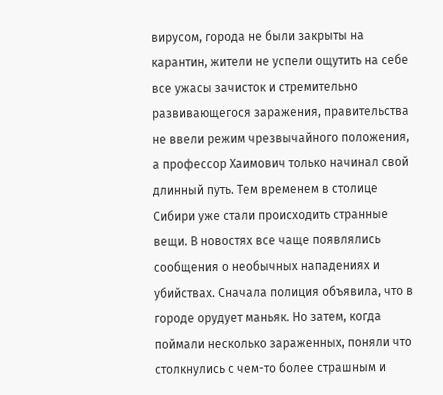вирусом, города не были закрыты на карантин, жители не успели ощутить на себе все ужасы зачисток и стремительно развивающегося заражения, правительства не ввели режим чрезвычайного положения, а профессор Хаимович только начинал свой длинный путь. Тем временем в столице Сибири уже стали происходить странные вещи. В новостях все чаще появлялись сообщения о необычных нападениях и убийствах. Сначала полиция объявила, что в городе орудует маньяк. Но затем, когда поймали несколько зараженных, поняли что столкнулись с чем-то более страшным и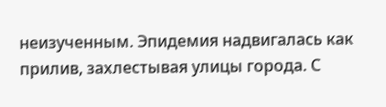неизученным. Эпидемия надвигалась как прилив, захлестывая улицы города. С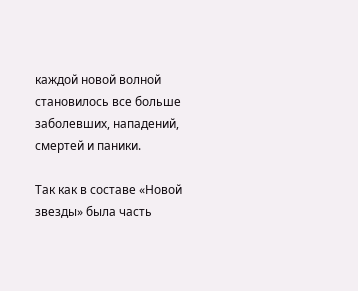каждой новой волной становилось все больше заболевших, нападений, смертей и паники.

Так как в составе «Новой звезды» была часть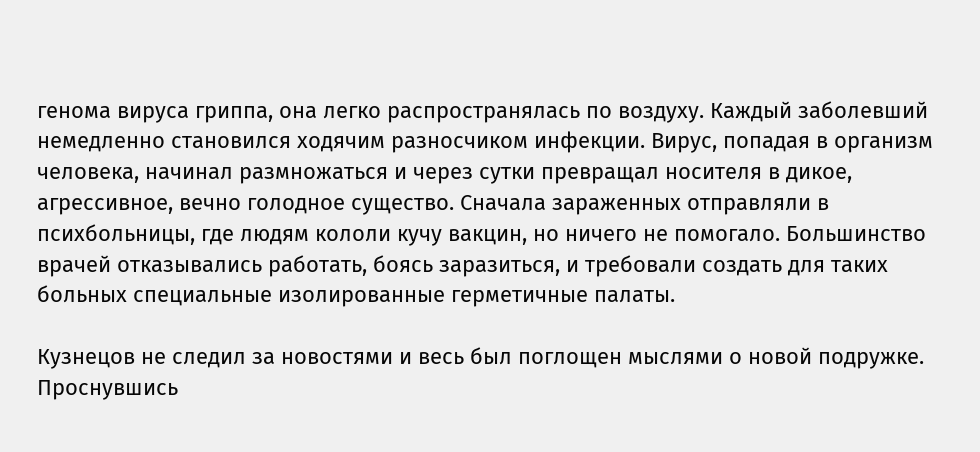генома вируса гриппа, она легко распространялась по воздуху. Каждый заболевший немедленно становился ходячим разносчиком инфекции. Вирус, попадая в организм человека, начинал размножаться и через сутки превращал носителя в дикое, агрессивное, вечно голодное существо. Сначала зараженных отправляли в психбольницы, где людям кололи кучу вакцин, но ничего не помогало. Большинство врачей отказывались работать, боясь заразиться, и требовали создать для таких больных специальные изолированные герметичные палаты.

Кузнецов не следил за новостями и весь был поглощен мыслями о новой подружке. Проснувшись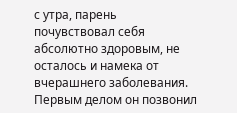с утра, парень почувствовал себя абсолютно здоровым, не осталось и намека от вчерашнего заболевания. Первым делом он позвонил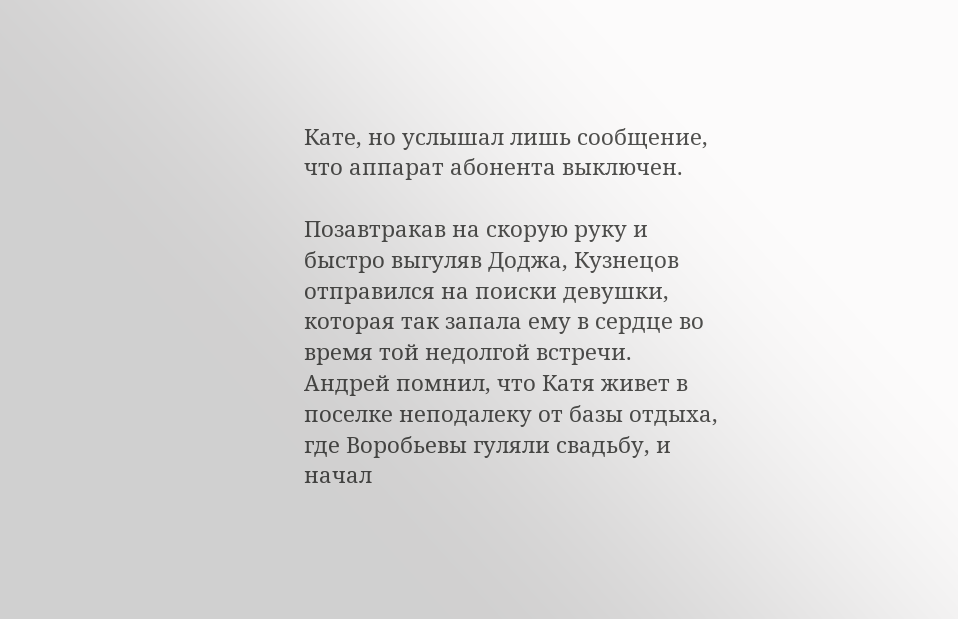Кате, но услышал лишь сообщение, что аппарат абонента выключен.

Позавтракав на скорую руку и быстро выгуляв Доджа, Кузнецов отправился на поиски девушки, которая так запала ему в сердце во время той недолгой встречи. Андрей помнил, что Катя живет в поселке неподалеку от базы отдыха, где Воробьевы гуляли свадьбу, и начал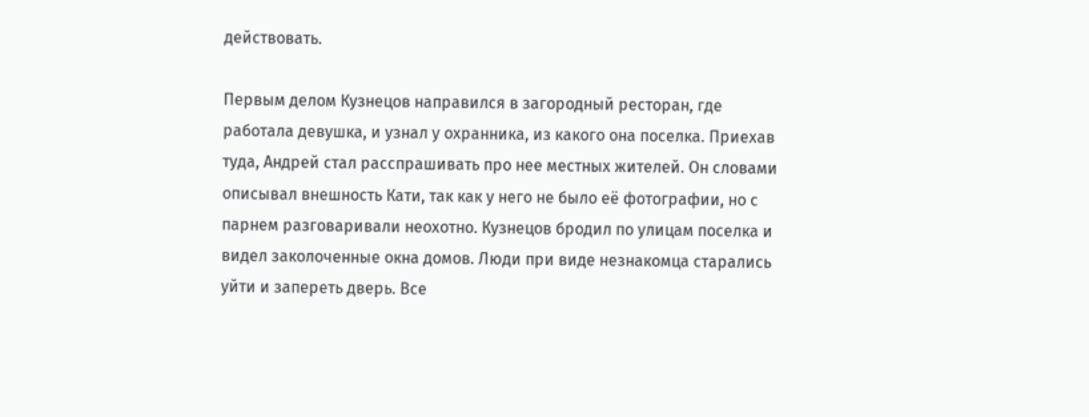действовать.

Первым делом Кузнецов направился в загородный ресторан, где работала девушка, и узнал у охранника, из какого она поселка. Приехав туда, Андрей стал расспрашивать про нее местных жителей. Он словами описывал внешность Кати, так как у него не было её фотографии, но с парнем разговаривали неохотно. Кузнецов бродил по улицам поселка и видел заколоченные окна домов. Люди при виде незнакомца старались уйти и запереть дверь. Все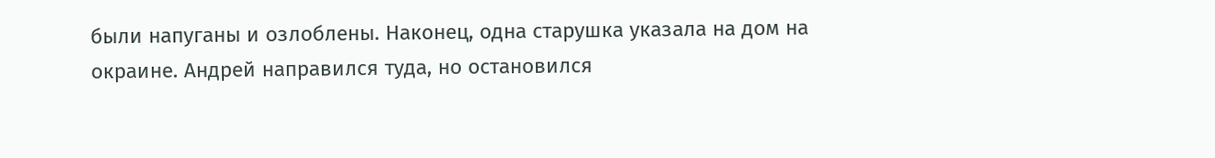были напуганы и озлоблены. Наконец, одна старушка указала на дом на окраине. Андрей направился туда, но остановился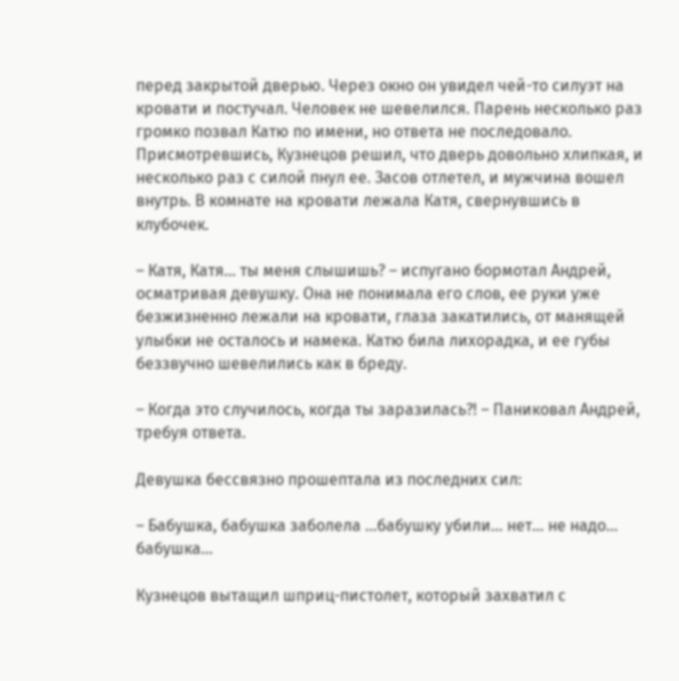перед закрытой дверью. Через окно он увидел чей-то силуэт на кровати и постучал. Человек не шевелился. Парень несколько раз громко позвал Катю по имени, но ответа не последовало. Присмотревшись, Кузнецов решил, что дверь довольно хлипкая, и несколько раз с силой пнул ее. Засов отлетел, и мужчина вошел внутрь. В комнате на кровати лежала Катя, свернувшись в клубочек.

– Катя, Катя… ты меня слышишь? – испугано бормотал Андрей, осматривая девушку. Она не понимала его слов, ее руки уже безжизненно лежали на кровати, глаза закатились, от манящей улыбки не осталось и намека. Катю била лихорадка, и ее губы беззвучно шевелились как в бреду.

– Когда это случилось, когда ты заразилась?! – Паниковал Андрей, требуя ответа.

Девушка бессвязно прошептала из последних сил:

– Бабушка, бабушка заболела …бабушку убили… нет… не надо… бабушка…

Кузнецов вытащил шприц-пистолет, который захватил с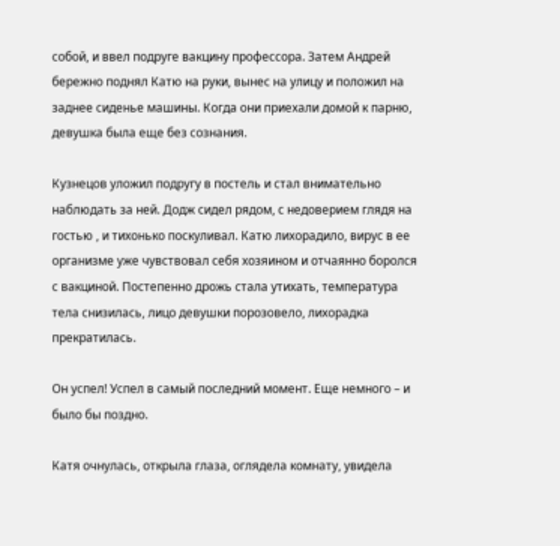собой, и ввел подруге вакцину профессора. Затем Андрей бережно поднял Катю на руки, вынес на улицу и положил на заднее сиденье машины. Когда они приехали домой к парню, девушка была еще без сознания.

Кузнецов уложил подругу в постель и стал внимательно наблюдать за ней. Додж сидел рядом, с недоверием глядя на гостью , и тихонько поскуливал. Катю лихорадило, вирус в ее организме уже чувствовал себя хозяином и отчаянно боролся с вакциной. Постепенно дрожь стала утихать, температура тела снизилась, лицо девушки порозовело, лихорадка прекратилась.

Он успел! Успел в самый последний момент. Еще немного – и было бы поздно.

Катя очнулась, открыла глаза, оглядела комнату, увидела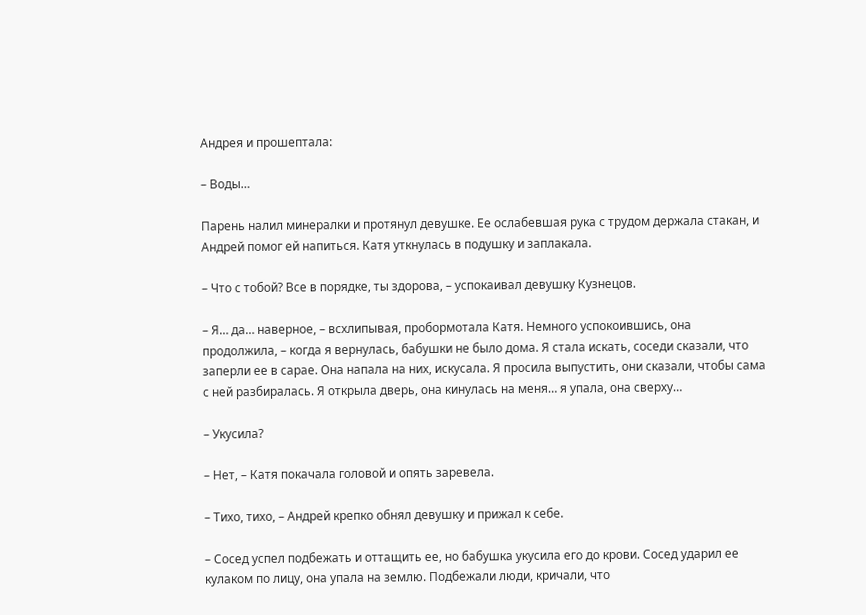Андрея и прошептала:

– Воды…

Парень налил минералки и протянул девушке. Ее ослабевшая рука с трудом держала стакан, и Андрей помог ей напиться. Катя уткнулась в подушку и заплакала.

– Что с тобой? Все в порядке, ты здорова, – успокаивал девушку Кузнецов.

– Я… да… наверное, – всхлипывая, пробормотала Катя. Немного успокоившись, она продолжила, – когда я вернулась, бабушки не было дома. Я стала искать, соседи сказали, что заперли ее в сарае. Она напала на них, искусала. Я просила выпустить, они сказали, чтобы сама с ней разбиралась. Я открыла дверь, она кинулась на меня… я упала, она сверху…

– Укусила?

– Нет, – Катя покачала головой и опять заревела.

– Тихо, тихо, – Андрей крепко обнял девушку и прижал к себе.

– Сосед успел подбежать и оттащить ее, но бабушка укусила его до крови. Сосед ударил ее кулаком по лицу, она упала на землю. Подбежали люди, кричали, что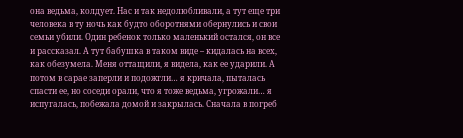она ведьма, колдует. Нас и так недолюбливали, а тут еще три человека в ту ночь как будто оборотнями обернулись и свои семьи убили. Один ребенок только маленький остался, он все и рассказал. А тут бабушка в таком виде – кидалась на всех, как обезумела. Меня оттащили, я видела, как ее ударили. А потом в сарае заперли и подожгли… я кричала, пыталась спасти ее, но соседи орали, что я тоже ведьма, угрожали… я испугалась, побежала домой и закрылась. Сначала в погреб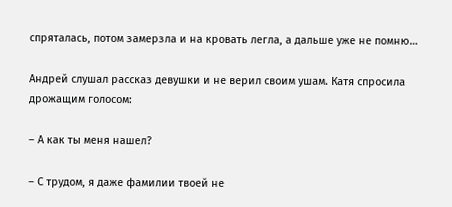спряталась, потом замерзла и на кровать легла, а дальше уже не помню…

Андрей слушал рассказ девушки и не верил своим ушам. Катя спросила дрожащим голосом:

– А как ты меня нашел?

– С трудом, я даже фамилии твоей не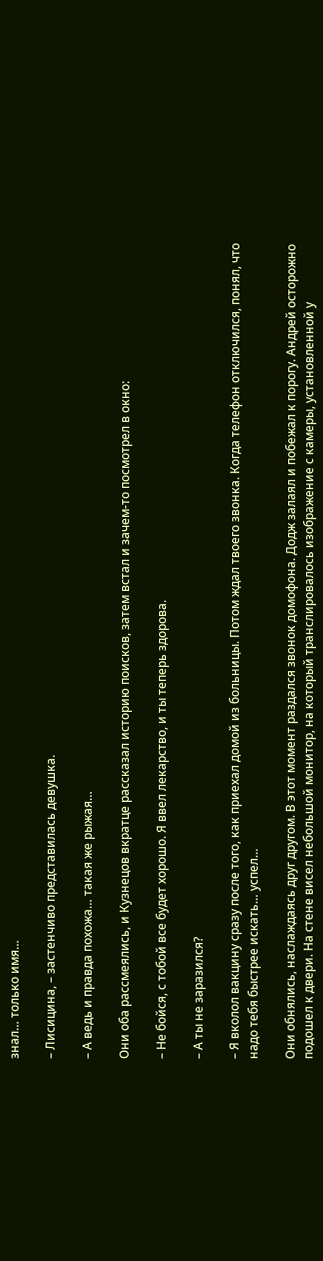знал… только имя…

– Лисицина, – застенчиво представилась девушка.

– А ведь и правда похожа… такая же рыжая…

Они оба рассмеялись, и Кузнецов вкратце рассказал историю поисков, затем встал и зачем-то посмотрел в окно:

– Не бойся, с тобой все будет хорошо. Я ввел лекарство, и ты теперь здорова.

– А ты не заразился?

– Я вколол вакцину сразу после того, как приехал домой из больницы. Потом ждал твоего звонка. Когда телефон отключился, понял, что надо тебя быстрее искать… успел…

Они обнялись, наслаждаясь друг другом. В этот момент раздался звонок домофона. Додж залаял и побежал к порогу. Андрей осторожно подошел к двери. На стене висел небольшой монитор, на который транслировалось изображение с камеры, установленной у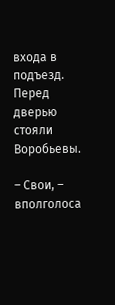входа в подъезд. Перед дверью стояли Воробьевы.

– Свои, – вполголоса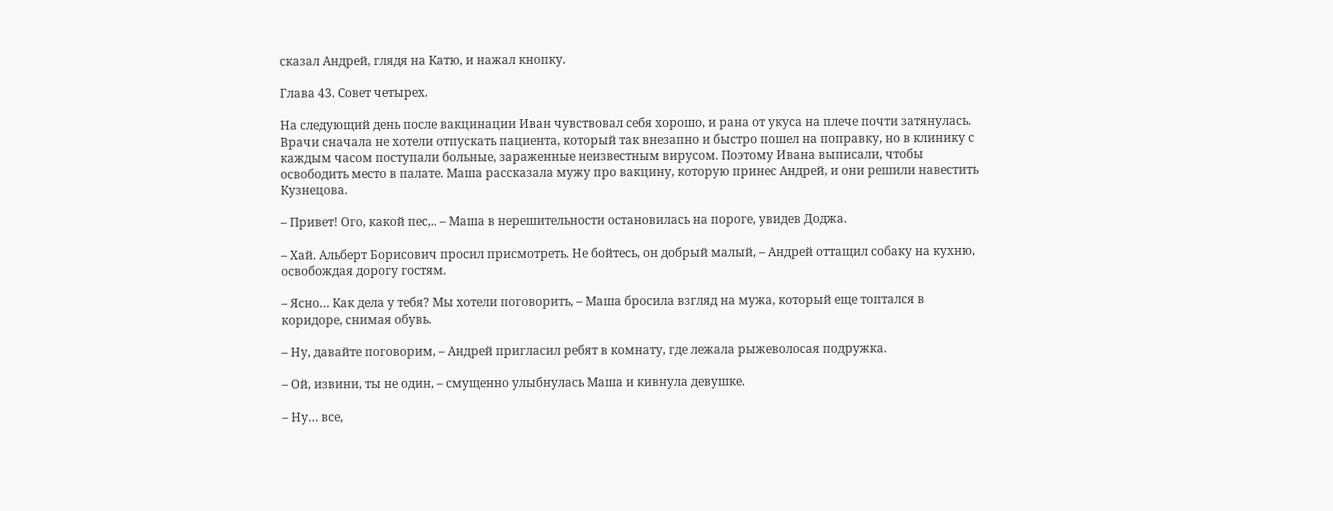сказал Андрей, глядя на Катю, и нажал кнопку.

Глава 43. Совет четырех.

На следующий день после вакцинации Иван чувствовал себя хорошо, и рана от укуса на плече почти затянулась. Врачи сначала не хотели отпускать пациента, который так внезапно и быстро пошел на поправку, но в клинику с каждым часом поступали больные, зараженные неизвестным вирусом. Поэтому Ивана выписали, чтобы освободить место в палате. Маша рассказала мужу про вакцину, которую принес Андрей, и они решили навестить Кузнецова.

– Привет! Ого, какой пес,.. – Маша в нерешительности остановилась на пороге, увидев Доджа.

– Хай. Альберт Борисович просил присмотреть. Не бойтесь, он добрый малый, – Андрей оттащил собаку на кухню, освобождая дорогу гостям.

– Ясно… Как дела у тебя? Мы хотели поговорить, – Маша бросила взгляд на мужа, который еще топтался в коридоре, снимая обувь.

– Ну, давайте поговорим, – Андрей пригласил ребят в комнату, где лежала рыжеволосая подружка.

– Ой, извини, ты не один, – смущенно улыбнулась Маша и кивнула девушке.

– Ну… все,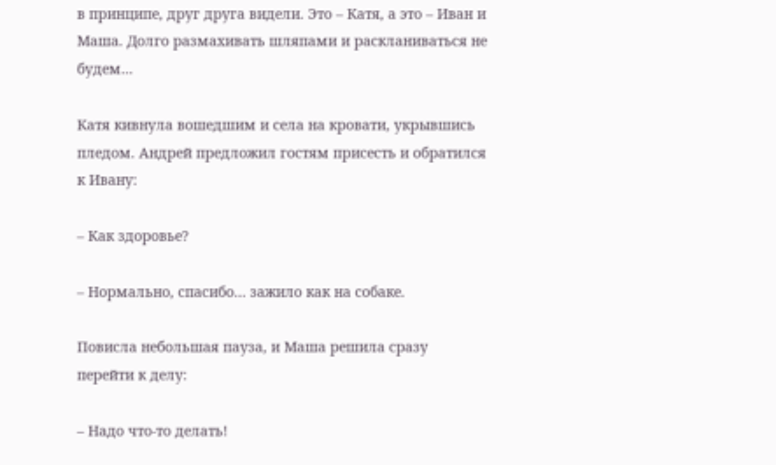в принципе, друг друга видели. Это – Катя, а это – Иван и Маша. Долго размахивать шляпами и раскланиваться не будем…

Катя кивнула вошедшим и села на кровати, укрывшись пледом. Андрей предложил гостям присесть и обратился к Ивану:

– Как здоровье?

– Нормально, спасибо… зажило как на собаке.

Повисла небольшая пауза, и Маша решила сразу перейти к делу:

– Надо что-то делать!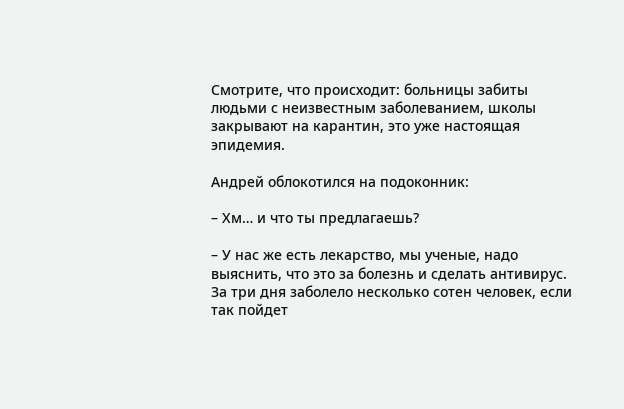Смотрите, что происходит: больницы забиты людьми с неизвестным заболеванием, школы закрывают на карантин, это уже настоящая эпидемия.

Андрей облокотился на подоконник:

– Хм… и что ты предлагаешь?

– У нас же есть лекарство, мы ученые, надо выяснить, что это за болезнь и сделать антивирус. За три дня заболело несколько сотен человек, если так пойдет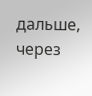дальше, через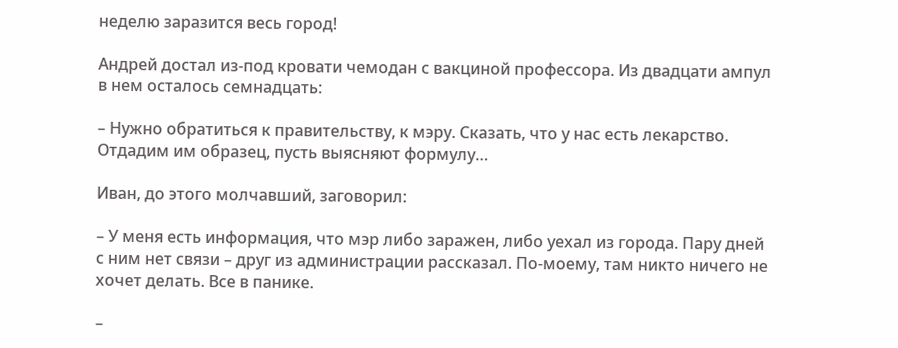неделю заразится весь город!

Андрей достал из-под кровати чемодан с вакциной профессора. Из двадцати ампул в нем осталось семнадцать:

– Нужно обратиться к правительству, к мэру. Сказать, что у нас есть лекарство. Отдадим им образец, пусть выясняют формулу…

Иван, до этого молчавший, заговорил:

– У меня есть информация, что мэр либо заражен, либо уехал из города. Пару дней с ним нет связи – друг из администрации рассказал. По-моему, там никто ничего не хочет делать. Все в панике.

–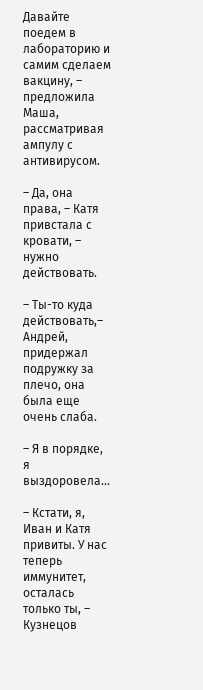Давайте поедем в лабораторию и самим сделаем вакцину, – предложила Маша, рассматривая ампулу с антивирусом.

– Да, она права, – Катя привстала с кровати, – нужно действовать.

– Ты-то куда действовать,– Андрей, придержал подружку за плечо, она была еще очень слаба.

– Я в порядке, я выздоровела...

– Кстати, я, Иван и Катя привиты. У нас теперь иммунитет, осталась только ты, – Кузнецов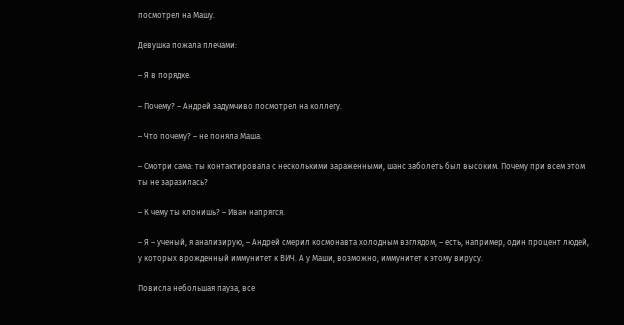посмотрел на Машу.

Девушка пожала плечами:

– Я в порядке.

– Почему? – Андрей задумчиво посмотрел на коллегу.

– Что почему? – не поняла Маша.

– Смотри сама: ты контактировала с несколькими зараженными, шанс заболеть был высоким. Почему при всем этом ты не заразилась?

– К чему ты клонишь? – Иван напрягся.

– Я – ученый, я анализирую, – Андрей смерил космонавта холодным взглядом, – есть, например, один процент людей, у которых врожденный иммунитет к ВИЧ. А у Маши, возможно, иммунитет к этому вирусу.

Повисла небольшая пауза, все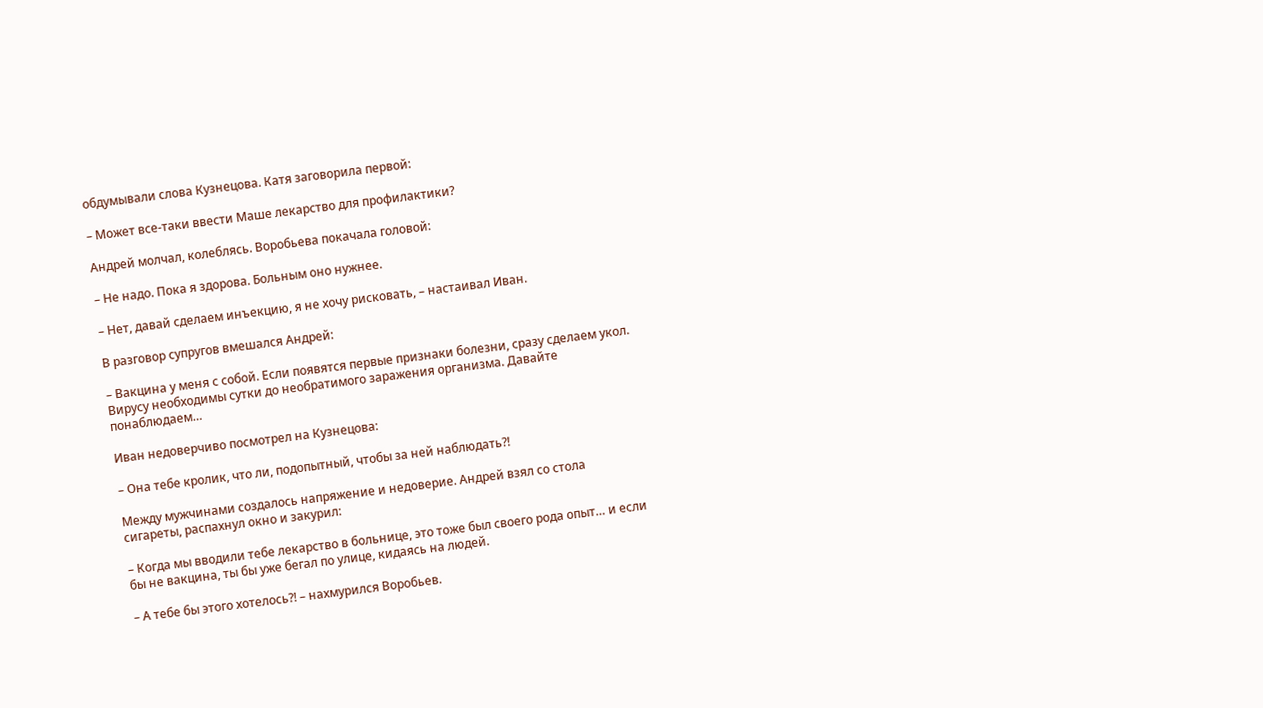обдумывали слова Кузнецова. Катя заговорила первой:

– Может все-таки ввести Маше лекарство для профилактики?

Андрей молчал, колеблясь. Воробьева покачала головой:

– Не надо. Пока я здорова. Больным оно нужнее.

– Нет, давай сделаем инъекцию, я не хочу рисковать, – настаивал Иван.

В разговор супругов вмешался Андрей:

– Вакцина у меня с собой. Если появятся первые признаки болезни, сразу сделаем укол. Вирусу необходимы сутки до необратимого заражения организма. Давайте понаблюдаем…

Иван недоверчиво посмотрел на Кузнецова:

– Она тебе кролик, что ли, подопытный, чтобы за ней наблюдать?!

Между мужчинами создалось напряжение и недоверие. Андрей взял со стола сигареты, распахнул окно и закурил:

– Когда мы вводили тебе лекарство в больнице, это тоже был своего рода опыт… и если бы не вакцина, ты бы уже бегал по улице, кидаясь на людей.

– А тебе бы этого хотелось?! – нахмурился Воробьев.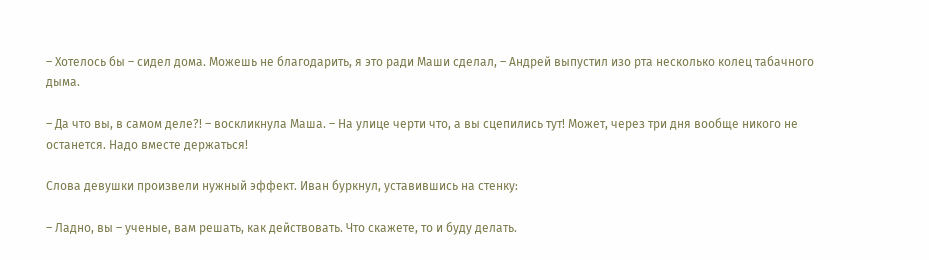– Хотелось бы – сидел дома. Можешь не благодарить, я это ради Маши сделал, – Андрей выпустил изо рта несколько колец табачного дыма.

– Да что вы, в самом деле?! – воскликнула Маша. – На улице черти что, а вы сцепились тут! Может, через три дня вообще никого не останется. Надо вместе держаться!

Слова девушки произвели нужный эффект. Иван буркнул, уставившись на стенку:

– Ладно, вы – ученые, вам решать, как действовать. Что скажете, то и буду делать.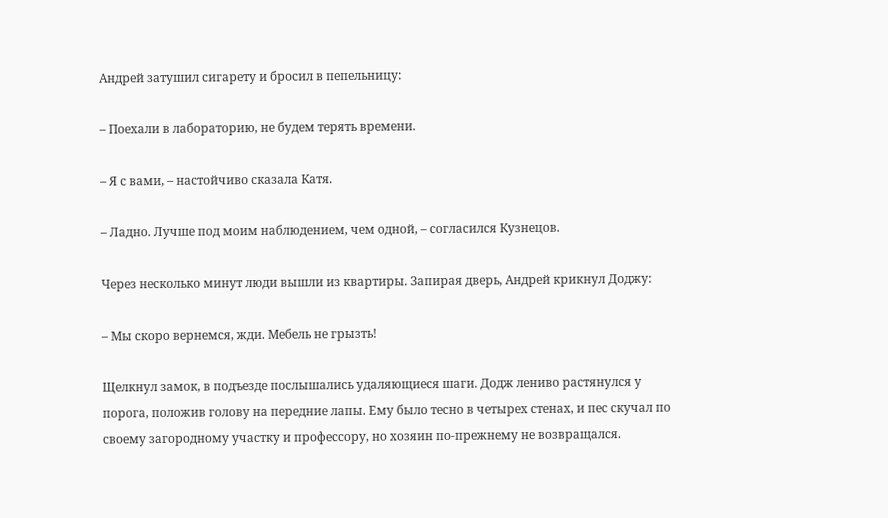Андрей затушил сигарету и бросил в пепельницу:

– Поехали в лабораторию, не будем терять времени.

– Я с вами, – настойчиво сказала Катя.

– Ладно. Лучше под моим наблюдением, чем одной, – согласился Кузнецов.

Через несколько минут люди вышли из квартиры. Запирая дверь, Андрей крикнул Доджу:

– Мы скоро вернемся, жди. Мебель не грызть!

Щелкнул замок, в подъезде послышались удаляющиеся шаги. Додж лениво растянулся у порога, положив голову на передние лапы. Ему было тесно в четырех стенах, и пес скучал по своему загородному участку и профессору, но хозяин по-прежнему не возвращался.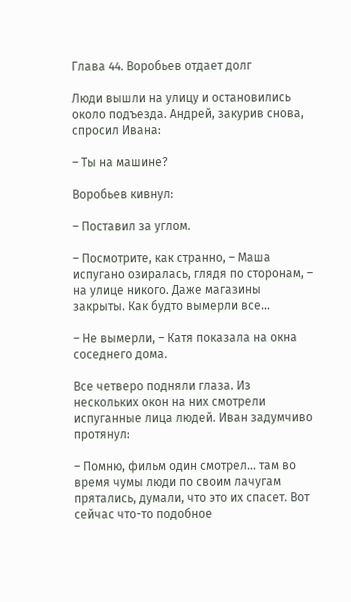Глава 44. Воробьев отдает долг

Люди вышли на улицу и остановились около подъезда. Андрей, закурив снова, спросил Ивана:

– Ты на машине?

Воробьев кивнул:

– Поставил за углом.

– Посмотрите, как странно, – Маша испугано озиралась, глядя по сторонам, – на улице никого. Даже магазины закрыты. Как будто вымерли все…

– Не вымерли, – Катя показала на окна соседнего дома.

Все четверо подняли глаза. Из нескольких окон на них смотрели испуганные лица людей. Иван задумчиво протянул:

– Помню, фильм один смотрел… там во время чумы люди по своим лачугам прятались, думали, что это их спасет. Вот сейчас что-то подобное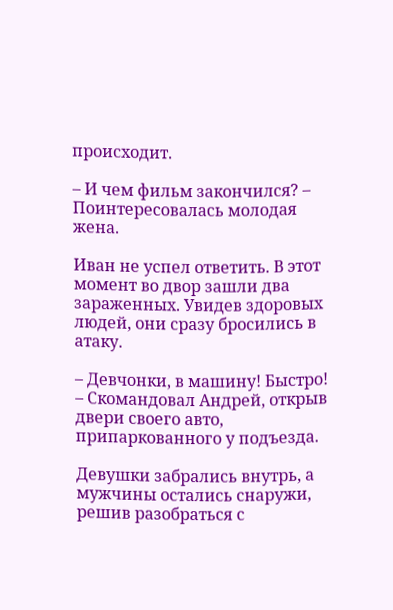происходит.

– И чем фильм закончился? – Поинтересовалась молодая жена.

Иван не успел ответить. В этот момент во двор зашли два зараженных. Увидев здоровых людей, они сразу бросились в атаку.

– Девчонки, в машину! Быстро! – Скомандовал Андрей, открыв двери своего авто, припаркованного у подъезда.

Девушки забрались внутрь, а мужчины остались снаружи, решив разобраться с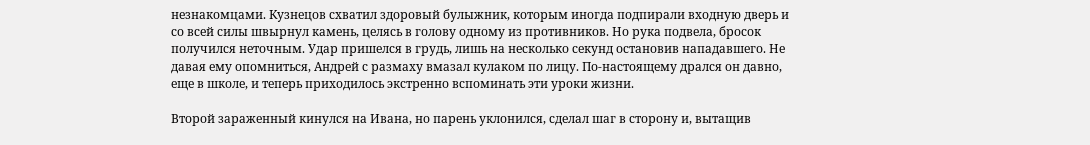незнакомцами. Кузнецов схватил здоровый булыжник, которым иногда подпирали входную дверь и со всей силы швырнул камень, целясь в голову одному из противников. Но рука подвела, бросок получился неточным. Удар пришелся в грудь, лишь на несколько секунд остановив нападавшего. Не давая ему опомниться, Андрей с размаху вмазал кулаком по лицу. По-настоящему дрался он давно, еще в школе, и теперь приходилось экстренно вспоминать эти уроки жизни.

Второй зараженный кинулся на Ивана, но парень уклонился, сделал шаг в сторону и, вытащив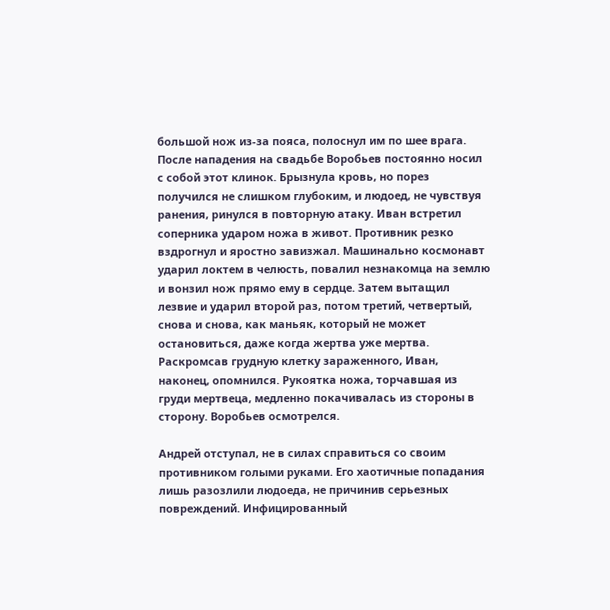большой нож из-за пояса, полоснул им по шее врага. После нападения на свадьбе Воробьев постоянно носил с собой этот клинок. Брызнула кровь, но порез получился не слишком глубоким, и людоед, не чувствуя ранения, ринулся в повторную атаку. Иван встретил соперника ударом ножа в живот. Противник резко вздрогнул и яростно завизжал. Машинально космонавт ударил локтем в челюсть, повалил незнакомца на землю и вонзил нож прямо ему в сердце. Затем вытащил лезвие и ударил второй раз, потом третий, четвертый, снова и снова, как маньяк, который не может остановиться, даже когда жертва уже мертва. Раскромсав грудную клетку зараженного, Иван, наконец, опомнился. Рукоятка ножа, торчавшая из груди мертвеца, медленно покачивалась из стороны в сторону. Воробьев осмотрелся.

Андрей отступал, не в силах справиться со своим противником голыми руками. Его хаотичные попадания лишь разозлили людоеда, не причинив серьезных повреждений. Инфицированный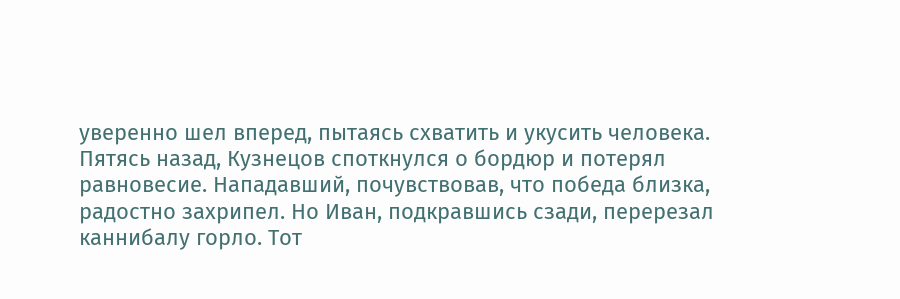уверенно шел вперед, пытаясь схватить и укусить человека. Пятясь назад, Кузнецов споткнулся о бордюр и потерял равновесие. Нападавший, почувствовав, что победа близка, радостно захрипел. Но Иван, подкравшись сзади, перерезал каннибалу горло. Тот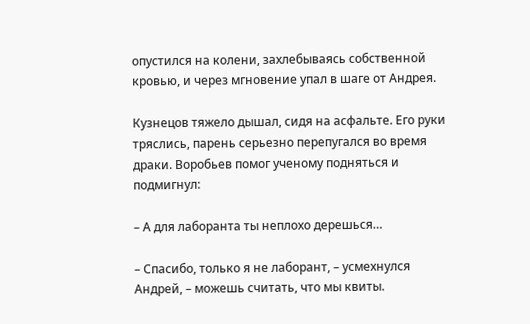опустился на колени, захлебываясь собственной кровью, и через мгновение упал в шаге от Андрея.

Кузнецов тяжело дышал, сидя на асфальте. Его руки тряслись, парень серьезно перепугался во время драки. Воробьев помог ученому подняться и подмигнул:

– А для лаборанта ты неплохо дерешься…

– Спасибо, только я не лаборант, – усмехнулся Андрей, – можешь считать, что мы квиты.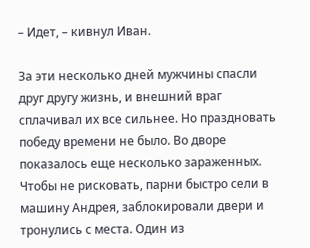– Идет, – кивнул Иван.

За эти несколько дней мужчины спасли друг другу жизнь, и внешний враг сплачивал их все сильнее. Но праздновать победу времени не было. Во дворе показалось еще несколько зараженных. Чтобы не рисковать, парни быстро сели в машину Андрея, заблокировали двери и тронулись с места. Один из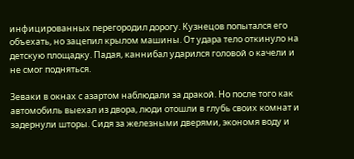инфицированных перегородил дорогу. Кузнецов попытался его объехать, но зацепил крылом машины. От удара тело откинуло на детскую площадку. Падая, каннибал ударился головой о качели и не смог подняться.

Зеваки в окнах с азартом наблюдали за дракой. Но после того как автомобиль выехал из двора, люди отошли в глубь своих комнат и задернули шторы. Сидя за железными дверями, экономя воду и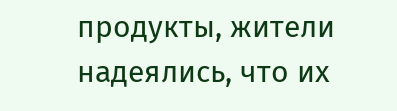продукты, жители надеялись, что их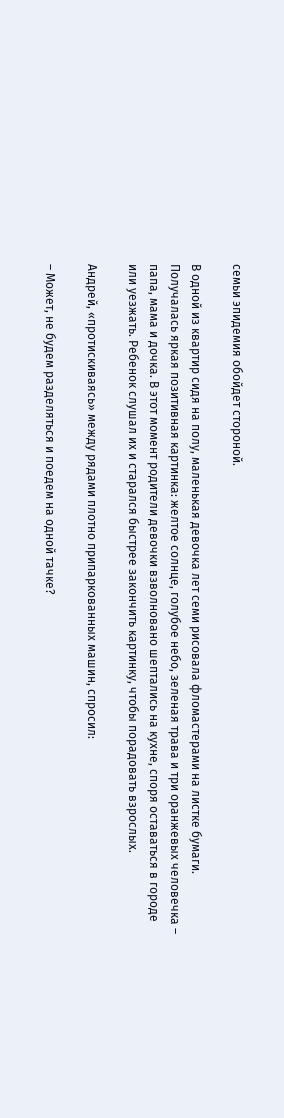семьи эпидемия обойдет стороной.

В одной из квартир сидя на полу, маленькая девочка лет семи рисовала фломастерами на листке бумаги. Получалась яркая позитивная картинка: желтое солнце, голубое небо, зеленая трава и три оранжевых человечка – папа, мама и дочка. В этот момент родители девочки взволновано шептались на кухне, споря оставаться в городе или уезжать. Ребенок слушал их и старался быстрее закончить картинку, чтобы порадовать взрослых.

Андрей, «протискиваясь» между рядами плотно припаркованных машин, спросил:

– Может, не будем разделяться и поедем на одной тачке?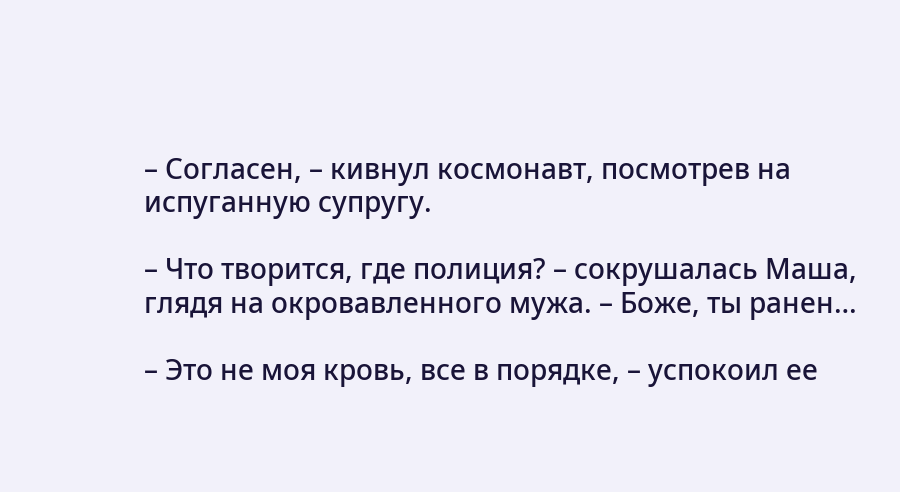– Согласен, – кивнул космонавт, посмотрев на испуганную супругу.

– Что творится, где полиция? – сокрушалась Маша, глядя на окровавленного мужа. – Боже, ты ранен…

– Это не моя кровь, все в порядке, – успокоил ее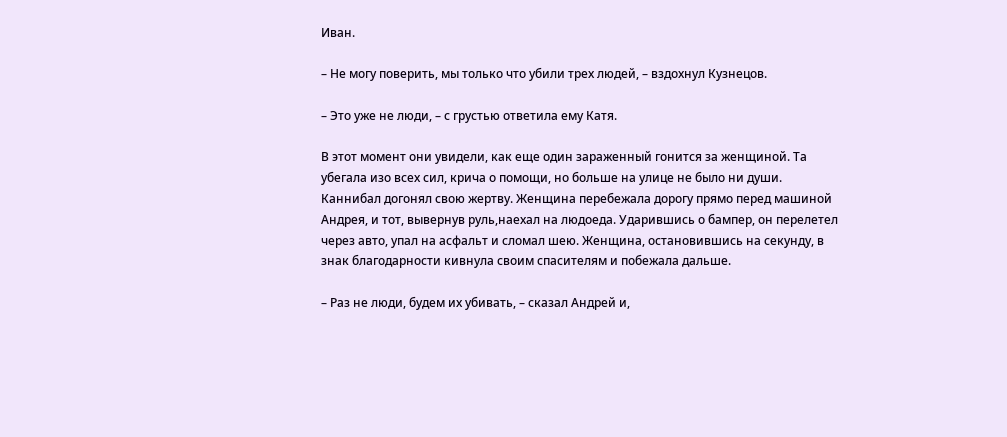Иван.

– Не могу поверить, мы только что убили трех людей, – вздохнул Кузнецов.

– Это уже не люди, – с грустью ответила ему Катя.

В этот момент они увидели, как еще один зараженный гонится за женщиной. Та убегала изо всех сил, крича о помощи, но больше на улице не было ни души. Каннибал догонял свою жертву. Женщина перебежала дорогу прямо перед машиной Андрея, и тот, вывернув руль,наехал на людоеда. Ударившись о бампер, он перелетел через авто, упал на асфальт и сломал шею. Женщина, остановившись на секунду, в знак благодарности кивнула своим спасителям и побежала дальше.

– Раз не люди, будем их убивать, – сказал Андрей и,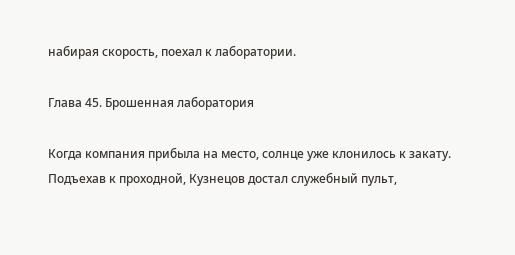набирая скорость, поехал к лаборатории.

Глава 45. Брошенная лаборатория

Когда компания прибыла на место, солнце уже клонилось к закату. Подъехав к проходной, Кузнецов достал служебный пульт,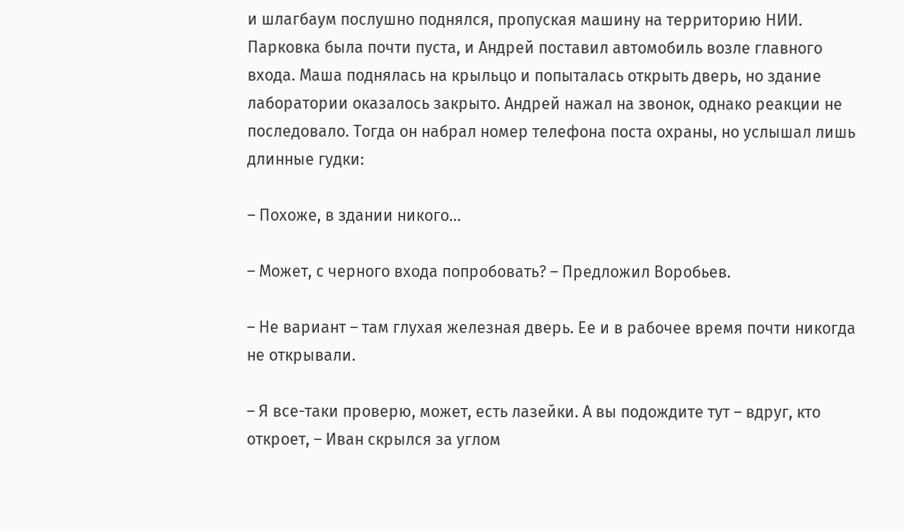и шлагбаум послушно поднялся, пропуская машину на территорию НИИ. Парковка была почти пуста, и Андрей поставил автомобиль возле главного входа. Маша поднялась на крыльцо и попыталась открыть дверь, но здание лаборатории оказалось закрыто. Андрей нажал на звонок, однако реакции не последовало. Тогда он набрал номер телефона поста охраны, но услышал лишь длинные гудки:

– Похоже, в здании никого…

– Может, с черного входа попробовать? – Предложил Воробьев.

– Не вариант – там глухая железная дверь. Ее и в рабочее время почти никогда не открывали.

– Я все-таки проверю, может, есть лазейки. А вы подождите тут – вдруг, кто откроет, – Иван скрылся за углом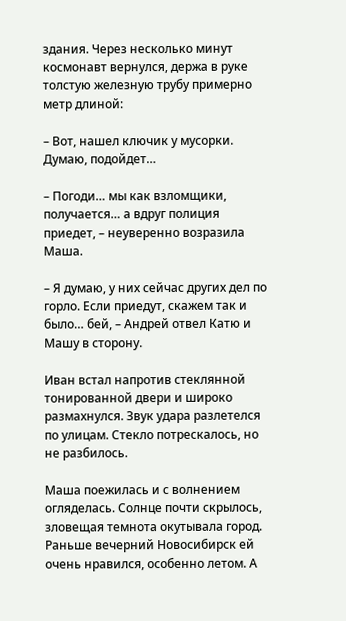здания. Через несколько минут космонавт вернулся, держа в руке толстую железную трубу примерно метр длиной:

– Вот, нашел ключик у мусорки. Думаю, подойдет…

– Погоди… мы как взломщики, получается… а вдруг полиция приедет, – неуверенно возразила Маша.

– Я думаю, у них сейчас других дел по горло. Если приедут, скажем так и было… бей, – Андрей отвел Катю и Машу в сторону.

Иван встал напротив стеклянной тонированной двери и широко размахнулся. Звук удара разлетелся по улицам. Стекло потрескалось, но не разбилось.

Маша поежилась и с волнением огляделась. Солнце почти скрылось, зловещая темнота окутывала город. Раньше вечерний Новосибирск ей очень нравился, особенно летом. А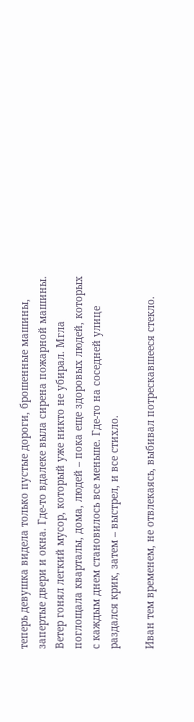теперь девушка видела только пустые дороги, брошенные машины, запертые двери и окна. Где-то вдалеке выла сирена пожарной машины. Ветер гонял легкий мусор, который уже никто не убирал. Мгла поглощала кварталы, дома, людей – пока еще здоровых людей, которых с каждым днем становилось все меньше. Где-то на соседней улице раздался крик, затем – выстрел, и все стихло.

Иван тем временем, не отвлекаясь, выбивал потрескавшееся стекло.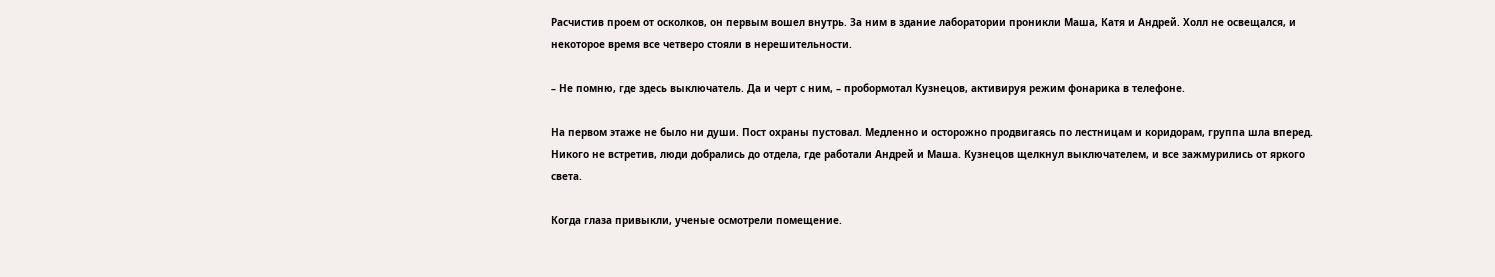Расчистив проем от осколков, он первым вошел внутрь. За ним в здание лаборатории проникли Маша, Катя и Андрей. Холл не освещался, и некоторое время все четверо стояли в нерешительности.

– Не помню, где здесь выключатель. Да и черт с ним, – пробормотал Кузнецов, активируя режим фонарика в телефоне.

На первом этаже не было ни души. Пост охраны пустовал. Медленно и осторожно продвигаясь по лестницам и коридорам, группа шла вперед. Никого не встретив, люди добрались до отдела, где работали Андрей и Маша. Кузнецов щелкнул выключателем, и все зажмурились от яркого света.

Когда глаза привыкли, ученые осмотрели помещение.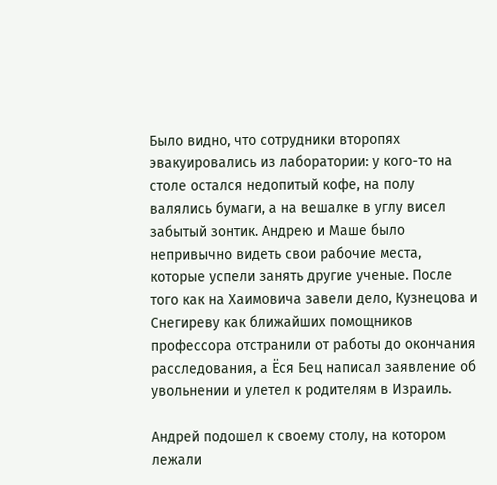Было видно, что сотрудники второпях эвакуировались из лаборатории: у кого-то на столе остался недопитый кофе, на полу валялись бумаги, а на вешалке в углу висел забытый зонтик. Андрею и Маше было непривычно видеть свои рабочие места, которые успели занять другие ученые. После того как на Хаимовича завели дело, Кузнецова и Снегиреву как ближайших помощников профессора отстранили от работы до окончания расследования, а Ёся Бец написал заявление об увольнении и улетел к родителям в Израиль.

Андрей подошел к своему столу, на котором лежали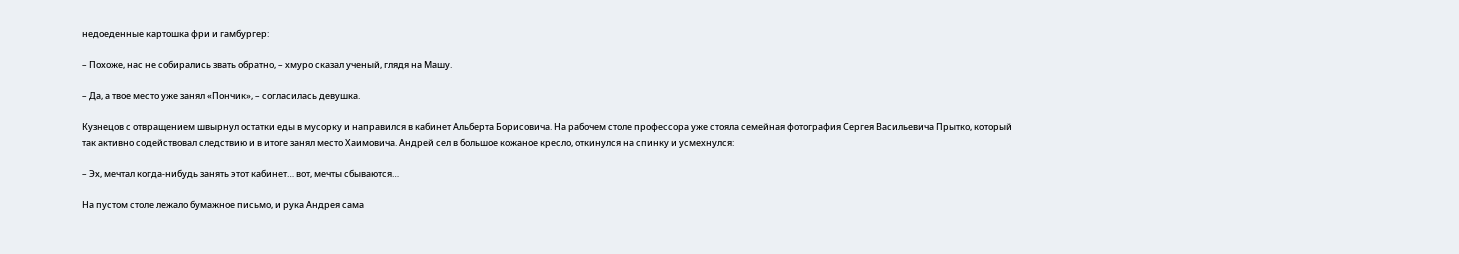недоеденные картошка фри и гамбургер:

– Похоже, нас не собирались звать обратно, – хмуро сказал ученый, глядя на Машу.

– Да, а твое место уже занял «Пончик», – согласилась девушка.

Кузнецов с отвращением швырнул остатки еды в мусорку и направился в кабинет Альберта Борисовича. На рабочем столе профессора уже стояла семейная фотография Сергея Васильевича Прытко, который так активно содействовал следствию и в итоге занял место Хаимовича. Андрей сел в большое кожаное кресло, откинулся на спинку и усмехнулся:

– Эх, мечтал когда-нибудь занять этот кабинет… вот, мечты сбываются…

На пустом столе лежало бумажное письмо, и рука Андрея сама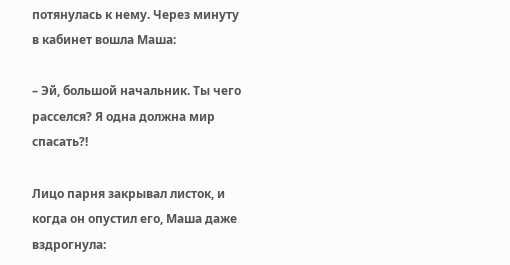потянулась к нему. Через минуту в кабинет вошла Маша:

– Эй, большой начальник. Ты чего расселся? Я одна должна мир спасать?!

Лицо парня закрывал листок, и когда он опустил его, Маша даже вздрогнула: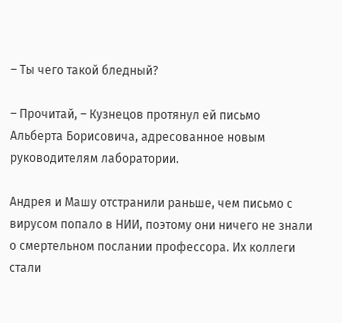– Ты чего такой бледный?

– Прочитай, – Кузнецов протянул ей письмо Альберта Борисовича, адресованное новым руководителям лаборатории.

Андрея и Машу отстранили раньше, чем письмо с вирусом попало в НИИ, поэтому они ничего не знали о смертельном послании профессора. Их коллеги стали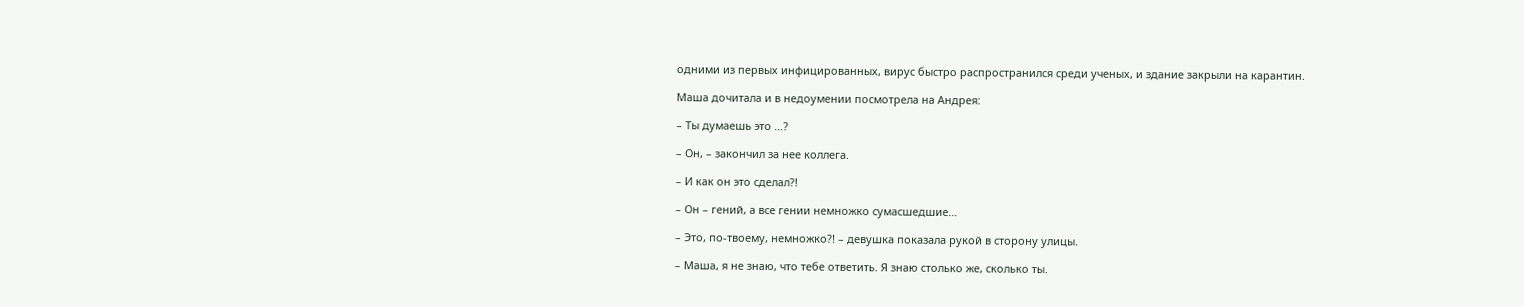одними из первых инфицированных, вирус быстро распространился среди ученых, и здание закрыли на карантин.

Маша дочитала и в недоумении посмотрела на Андрея:

– Ты думаешь это …?

– Он, – закончил за нее коллега.

– И как он это сделал?!

– Он – гений, а все гении немножко сумасшедшие…

– Это, по-твоему, немножко?! – девушка показала рукой в сторону улицы.

– Маша, я не знаю, что тебе ответить. Я знаю столько же, сколько ты.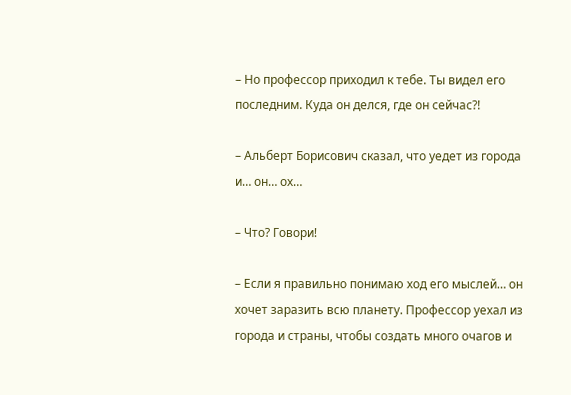– Но профессор приходил к тебе. Ты видел его последним. Куда он делся, где он сейчас?!

– Альберт Борисович сказал, что уедет из города и… он… ох…

– Что? Говори!

– Если я правильно понимаю ход его мыслей… он хочет заразить всю планету. Профессор уехал из города и страны, чтобы создать много очагов и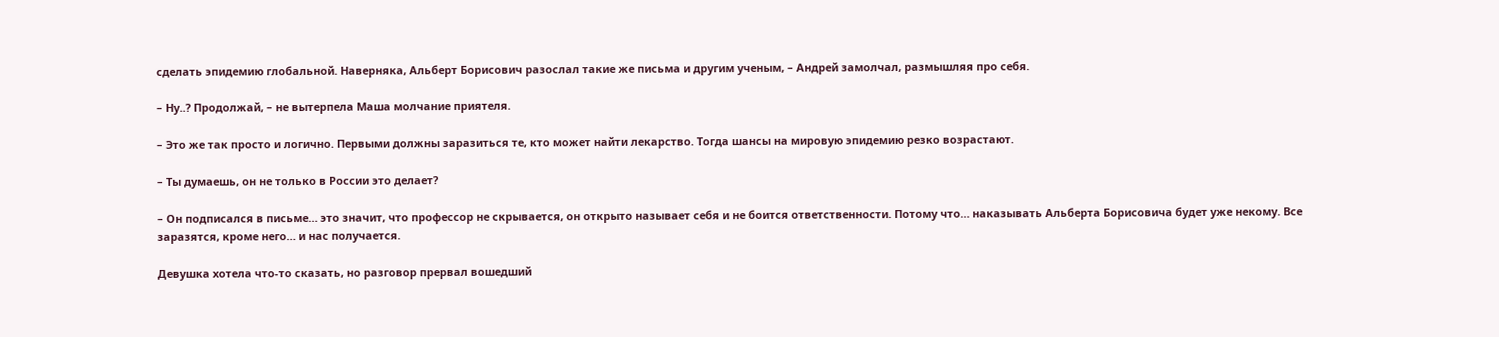сделать эпидемию глобальной. Наверняка, Альберт Борисович разослал такие же письма и другим ученым, – Андрей замолчал, размышляя про себя.

– Ну..? Продолжай, – не вытерпела Маша молчание приятеля.

– Это же так просто и логично. Первыми должны заразиться те, кто может найти лекарство. Тогда шансы на мировую эпидемию резко возрастают.

– Ты думаешь, он не только в России это делает?

– Он подписался в письме… это значит, что профессор не скрывается, он открыто называет себя и не боится ответственности. Потому что… наказывать Альберта Борисовича будет уже некому. Все заразятся, кроме него… и нас получается.

Девушка хотела что-то сказать, но разговор прервал вошедший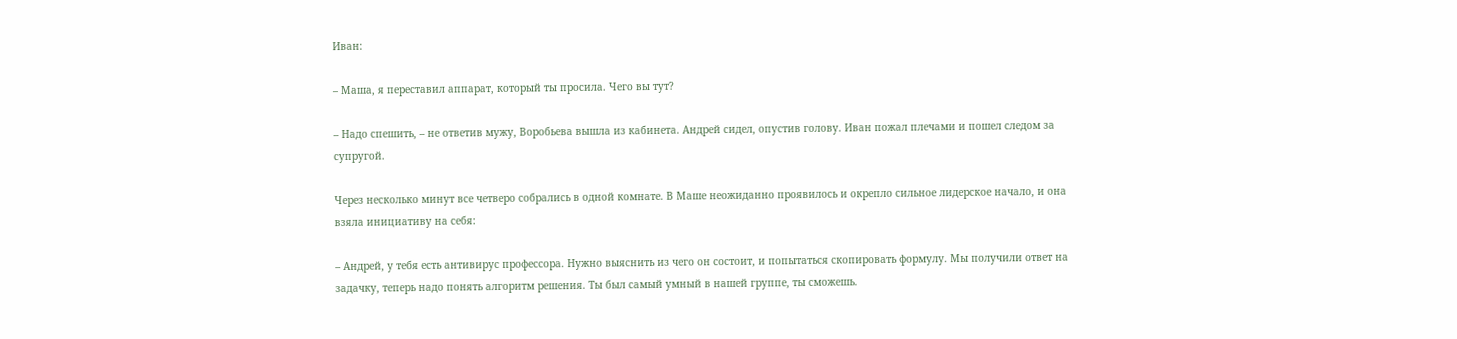Иван:

– Маша, я переставил аппарат, который ты просила. Чего вы тут?

– Надо спешить, – не ответив мужу, Воробьева вышла из кабинета. Андрей сидел, опустив голову. Иван пожал плечами и пошел следом за супругой.

Через несколько минут все четверо собрались в одной комнате. В Маше неожиданно проявилось и окрепло сильное лидерское начало, и она взяла инициативу на себя:

– Андрей, у тебя есть антивирус профессора. Нужно выяснить из чего он состоит, и попытаться скопировать формулу. Мы получили ответ на задачку, теперь надо понять алгоритм решения. Ты был самый умный в нашей группе, ты сможешь.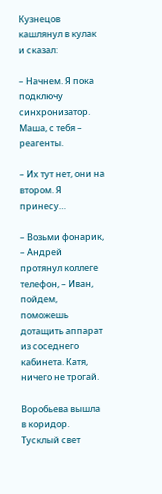Кузнецов кашлянул в кулак и сказал:

– Начнем. Я пока подключу синхронизатор. Маша, с тебя – реагенты.

– Их тут нет, они на втором. Я принесу…

– Возьми фонарик, – Андрей протянул коллеге телефон, – Иван, пойдем, поможешь дотащить аппарат из соседнего кабинета. Катя, ничего не трогай.

Воробьева вышла в коридор. Тусклый свет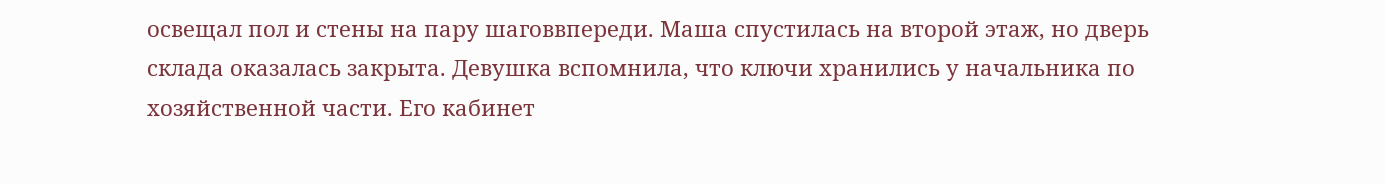освещал пол и стены на пару шаговвпереди. Маша спустилась на второй этаж, но дверь склада оказалась закрыта. Девушка вспомнила, что ключи хранились у начальника по хозяйственной части. Его кабинет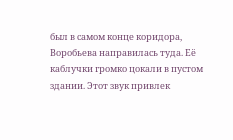был в самом конце коридора, Воробьева направилась туда. Её каблучки громко цокали в пустом здании. Этот звук привлек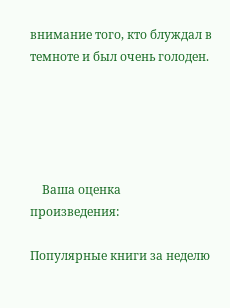внимание того, кто блуждал в темноте и был очень голоден.





    Ваша оценка произведения:

Популярные книги за неделю